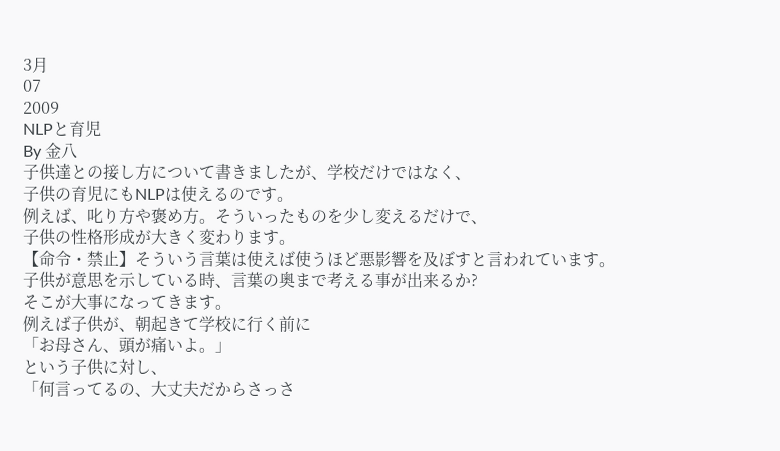3月
07
2009
NLPと育児
By 金八
子供達との接し方について書きましたが、学校だけではなく、
子供の育児にもNLPは使えるのです。
例えば、叱り方や褒め方。そういったものを少し変えるだけで、
子供の性格形成が大きく変わります。
【命令・禁止】そういう言葉は使えば使うほど悪影響を及ぼすと言われています。
子供が意思を示している時、言葉の奥まで考える事が出来るか?
そこが大事になってきます。
例えば子供が、朝起きて学校に行く前に
「お母さん、頭が痛いよ。」
という子供に対し、
「何言ってるの、大丈夫だからさっさ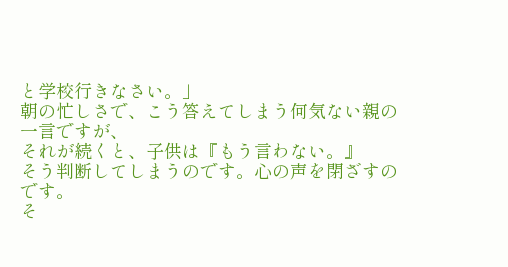と学校行きなさい。」
朝の忙しさで、こう答えてしまう何気ない親の一言ですが、
それが続くと、子供は『もう言わない。』
そう判断してしまうのです。心の声を閉ざすのです。
そ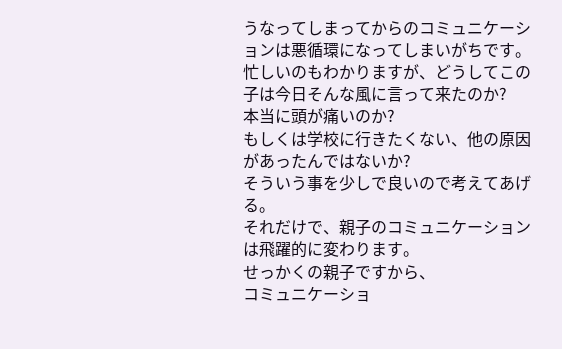うなってしまってからのコミュニケーションは悪循環になってしまいがちです。
忙しいのもわかりますが、どうしてこの子は今日そんな風に言って来たのか?
本当に頭が痛いのか?
もしくは学校に行きたくない、他の原因があったんではないか?
そういう事を少しで良いので考えてあげる。
それだけで、親子のコミュニケーションは飛躍的に変わります。
せっかくの親子ですから、
コミュニケーショ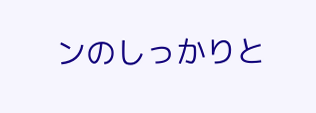ンのしっかりと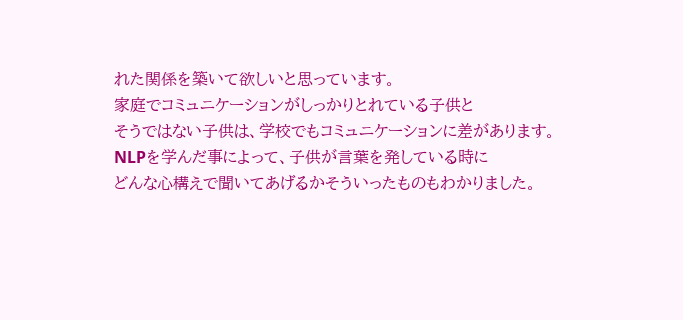れた関係を築いて欲しいと思っています。
家庭でコミュニケーションがしっかりとれている子供と
そうではない子供は、学校でもコミュニケーションに差があります。
NLPを学んだ事によって、子供が言葉を発している時に
どんな心構えで聞いてあげるかそういったものもわかりました。